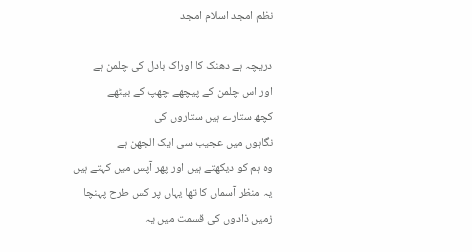نظم امجد اسلام امجد

دریچہ ہے دھنک کا اوراک بادل کی چلمن ہے
اور اس چلمن کے پیچھے چھپ کے بیٹھے
کچھ ستارے ہیں ستاروں کی
نگاہوں میں عجیب سی ایک الجھن ہے
وہ ہم کو دیکھتے ہیں اور پھر آپس میں کہتے ہیں
یہ منظر آسماں کا تھا یہاں پر کس طرح پہنچا
زمیں ذادوں کی قسمت میں یہ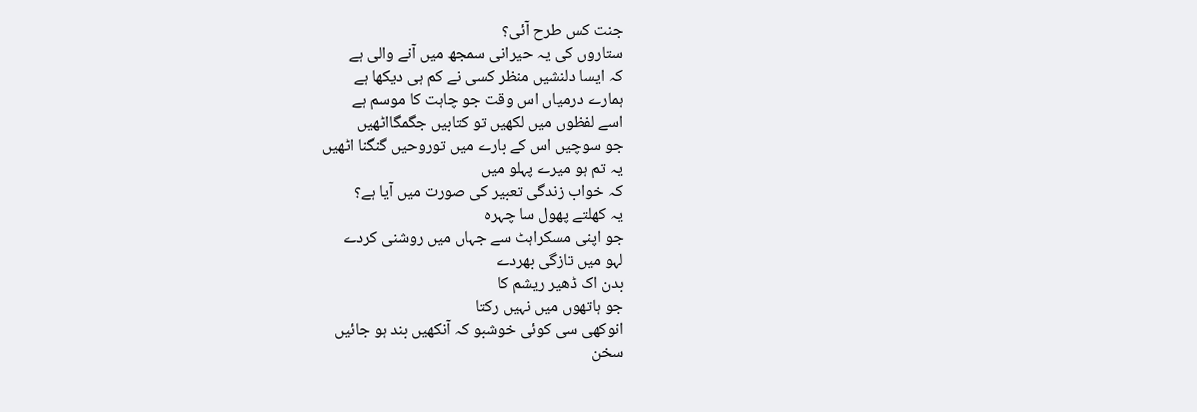جنت کس طرح آئی؟
ستاروں کی یہ حیرانی سمجھ میں آنے والی ہے
کہ ایسا دلنشیں منظر کسی نے کم ہی دیکھا ہے
ہمارے درمیاں اس وقت جو چاہت کا موسم ہے
اسے لفظوں میں لکھیں تو کتابیں جگمگااٹھیں
جو سوچیں اس کے بارے میں توروحیں گنگنا اٹھیں
یہ تم ہو میرے پہلو میں
کہ خواب زندگی تعبیر کی صورت میں آیا ہے؟
یہ کھلتے پھول سا چہرہ
جو اپنی مسکراہٹ سے جہاں میں روشنی کردے
لہو میں تازگی بھردے
بدن اک ڈھیر ریشم کا
جو ہاتھوں میں نہیں رکتا
انوکھی سی کوئی خوشبو کہ آنکھیں بند ہو جائیں
سخن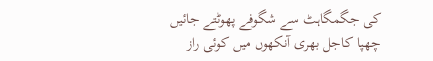کی جگمگاہٹ سے شگوفے پھوٹتے جائیں
چھپا کاجل بھری آنکھوں میں کوئی راز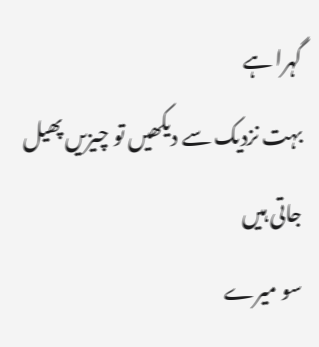گہرا ہے
بہت نزدیک سے دیکھیں تو چیزیں پھیل جاتی ہیں
سو میرے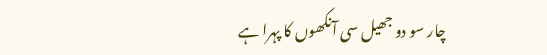چار سو دو جھیل سی آنکھوں کا پہرا ہے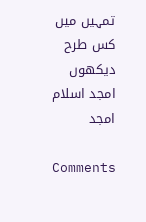تمہیں میں کس طرح دیکھوں
امجد اسلام امجد

Comments